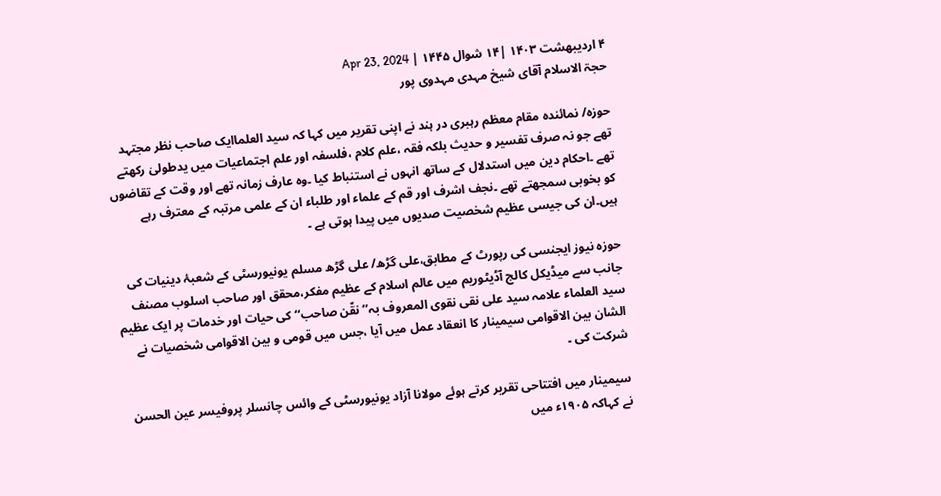۴ اردیبهشت ۱۴۰۳ |۱۴ شوال ۱۴۴۵ | Apr 23, 2024
حجۃ الاسلام آقای شیخ مہدی مہدوی پور

حوزہ/ نمائندہ مقام معظم رہبری در ہند نے اپنی تقریر میں کہا کہ سید العلماایک صاحب نظر مجتہد تھے جو نہ صرف تفسیر و حدیث بلکہ فقہ ،علم کلام ،فلسفہ اور علم اجتماعیات میں یدطولیٰ رکھتے تھے ۔احکام دین میں استدلال کے ساتھ انہوں نے استنباط کیا ۔وہ عارف زمانہ تھے اور وقت کے تقاضوں کو بخوبی سمجھتے تھے ۔نجف اشرف اور قم کے علماء اور طلباء ان کے علمی مرتبہ کے معترف رہے ہیں۔ان کی جیسی عظیم شخصیت صدیوں میں پیدا ہوتی ہے ۔

حوزہ نیوز ایجنسی کی رپورٹ کے مطابق،علی گڑھ/ علی گڑھ مسلم یونیورسٹی کے شعبۂ دینیات کی جانب سے میڈیکل کالج آڈیٹوریم میں عالم اسلام کے عظیم مفکر،محقق اور صاحب اسلوب مصنف سید العلماء علامہ سید علی نقی نقوی المعروف بہ’’ نقّن صاحب‘‘ کی حیات اور خدمات پر ایک عظیم الشان بین الاقوامی سیمینار کا انعقاد عمل میں آیا ،جس میں قومی و بین الاقوامی شخصیات نے شرکت کی ۔

سیمینار میں افتتاحی تقریر کرتے ہوئے مولانا آزاد یونیورسٹی کے وائس چانسلر پروفیسر عین الحسن نے کہاکہ ۱۹۰۵ء میں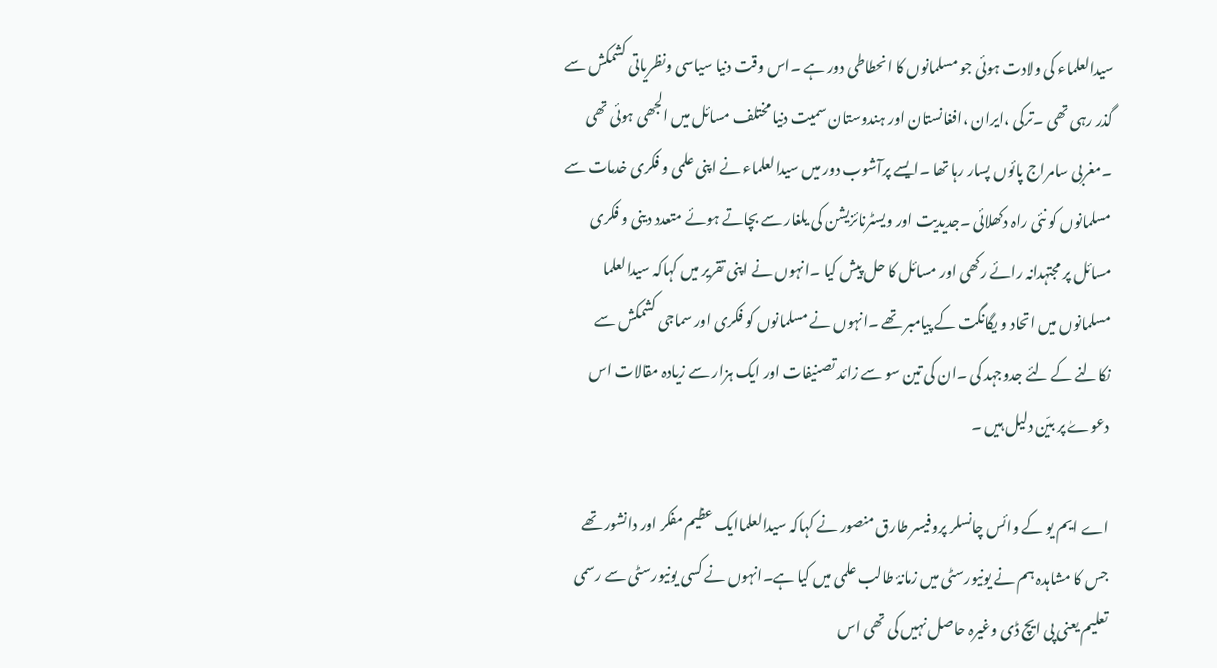سیدالعلماء کی ولادت ہوئی جو مسلمانوں کا انحطاطی دور ہے ۔اس وقت دنیا سیاسی ونظریاتی کشمکش سے گذر رہی تھی ۔ترکی ،ایران ،افغانستان اور ہندوستان سمیت دنیا مختلف مسائل میں الجھی ہوئی تھی ۔مغربی سامراج پائوں پسار رہا تھا ۔ایسے پرآشوب دور میں سیدالعلماء نے اپنی علمی و فکری خدمات سے مسلمانوں کو نئی راہ دکھلائی ۔جدیدیت اور ویسٹرنائزیشن کی یلغار سے بچاتے ہوئے متعدد دینی و فکری مسائل پر مجتہدانہ رائے رکھی اور مسائل کا حل پیش کیا ۔انہوں نے اپنی تقریر میں کہاکہ سیدالعلما مسلمانوں میں اتحاد و یگانگت کے پیامبر تھے ۔انہوں نے مسلمانوں کو فکری اور سماجی کشمکش سے نکالنے کے لئے جدوجہد کی ۔ان کی تین سو سے زائد تصنیفات اور ایک ہزار سے زیادہ مقالات اس دعوےٰ پر بیّن دلیل ہیں ۔

اے ایم یو کے وائس چانسلر پروفیسر طارق منصور نے کہاکہ سیدالعلماایک عظیم مفکر اور دانشور تھے جس کا مشاہدہ ہم نے یونیورسٹی میں زمانۂ طالب علمی میں کیا ہے۔انہوں نے کسی یونیورسٹی سے رسمی تعلیم یعنی پی ایچ ڈی وغیرہ حاصل نہیں کی تھی اس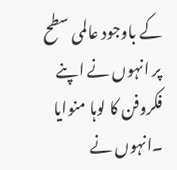کے باوجود عالمی سطح پر انہوں نے اپنے فکروفن کا لوہا منوایا ۔انہوں نے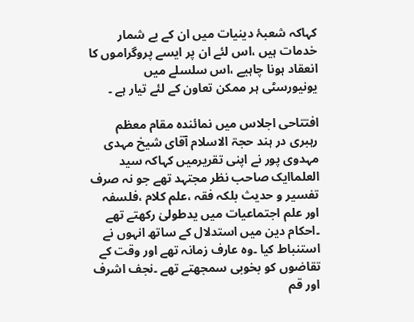کہاکہ شعبۂ دینیات میں ان کے بے شمار خدمات ہیں ،اس لئے ان پر ایسے پروگراموں کا انعقاد ہونا چاہیے ،اس سلسلے میں یونیورسٹی ہر ممکن تعاون کے لئے تیار ہے ۔

افتتاحی اجلاس میں نمائندہ مقام معظم رہبری در ہند حجۃ الاسلام آقای شیخ مہدی مہدوی پور نے اپنی تقریرمیں کہاکہ سید العلماایک صاحب نظر مجتہد تھے جو نہ صرف تفسیر و حدیث بلکہ فقہ ،علم کلام ،فلسفہ اور علم اجتماعیات میں یدطولیٰ رکھتے تھے ۔احکام دین میں استدلال کے ساتھ انہوں نے استنباط کیا ۔وہ عارف زمانہ تھے اور وقت کے تقاضوں کو بخوبی سمجھتے تھے ۔نجف اشرف اور قم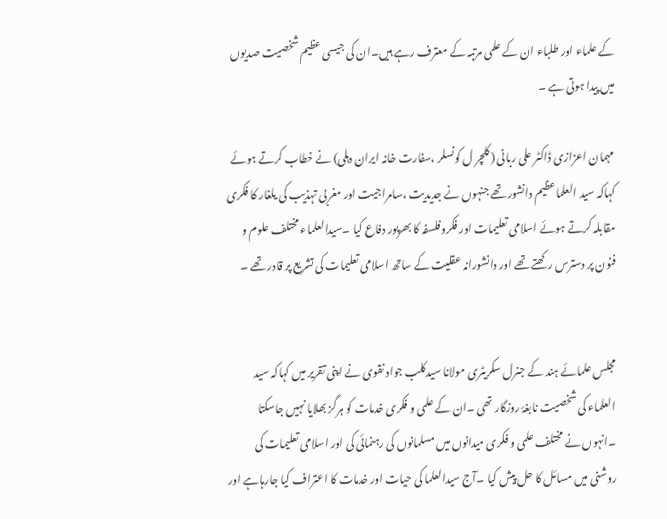کے علماء اور طلباء ان کے علمی مرتبہ کے معترف رہے ہیں۔ان کی جیسی عظیم شخصیت صدیوں میں پیدا ہوتی ہے ۔

مہمان اعزازی ڈاکٹر علی ربانی (کلچر ل کونسلر ،سفارت خانہ ایران دہلی) نے خطاب کرتے ہوئے کہاکہ سید العلماعظیم دانشور تھے جنہوں نے جدیدیت ،سامراجیت اور مغربی تہذیب کی یلغار کا فکری مقابلہ کرتے ہوئے اسلامی تعلیمات اور فکروفلسفہ کا بھرپور دفاع کیا ۔سیدالعلماء مختلف علوم و فنون پر دسترس رکھتے تھے اور دانشورانہ عقلیت کے ساتھ اسلامی تعلیمات کی تشریع پر قادر تھے ۔


مجلس علمائے ہند کے جنرل سکریٹری مولانا سیدکلب جواد نقوی نے اپنی تقریر میں کہاکہ سید العلماء کی شخصیت نابغۂ روزگار تھی ۔ان کے علمی و فکری خدمات کو ہرگز بھلایا نہیں جاسکتا ۔انہوں نے مختلف علمی و فکری میدانوں میں مسلمانوں کی رہنمائی کی اور اسلامی تعلیمات کی روشنی میں مسائل کا حل پیش کیا ۔آج سیدالعلما کی حیات اور خدمات کا اعتراف کیا جارہاہے اور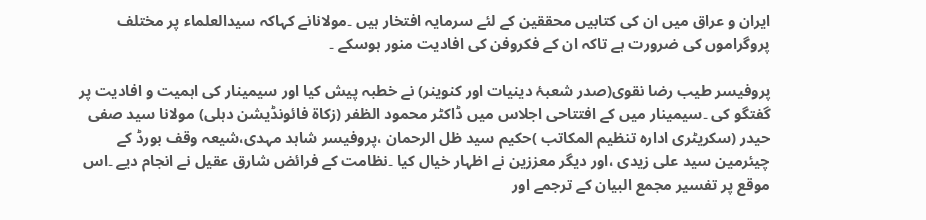ایران و عراق میں ان کی کتابیں محققین کے لئے سرمایہ افتخار ہیں ۔مولانانے کہاکہ سیدالعلماء پر مختلف پروگراموں کی ضرورت ہے تاکہ ان کے فکروفن کی افادیت منور ہوسکے ۔

پروفیسر طیب رضا نقوی(صدر شعبۂ دینیات اور کنوینر) نے خطبہ پیش کیا اور سیمینار کی اہمیت و افادیت پر گفتگو کی ۔سیمینار میں کے افتتاحی اجلاس میں ڈاکٹر محمود الظفر (زکاۃ فائونڈیشن دہلی) مولانا سید صفی حیدر (سکریٹری ادارہ تنظیم المکاتب )حکیم سید ظل الرحمان ،پروفیسر شاہد مہدی،شیعہ وقف بورڈ کے چیئرمین سید علی زیدی ،اور دیگر معززین نے اظہار خیال کیا ۔نظامت کے فرائض شارق عقیل نے انجام دیے ۔اس موقع پر تفسیر مجمع البیان کے ترجمے اور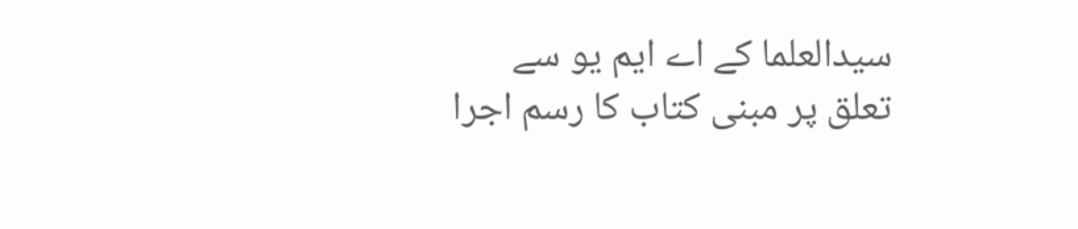سیدالعلما کے اے ایم یو سے تعلق پر مبنی کتاب کا رسم اجرا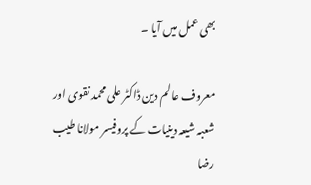بھی عمل میں آیا ۔

معروف عالم دین ڈاکٹر علی محمد نقوی اور شعبہ شیعہ دینیات کے پروفیسر مولانا طیب رضا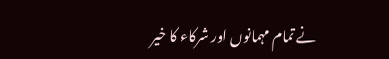نے تمام مہمانوں اور شرکاء کا خیر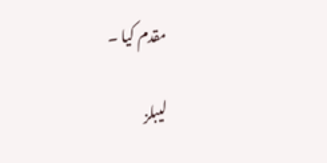مقدم کیا ۔

لیبلز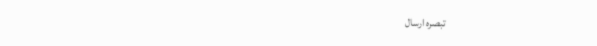تبصرہ ارسال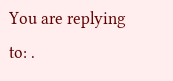You are replying to: .